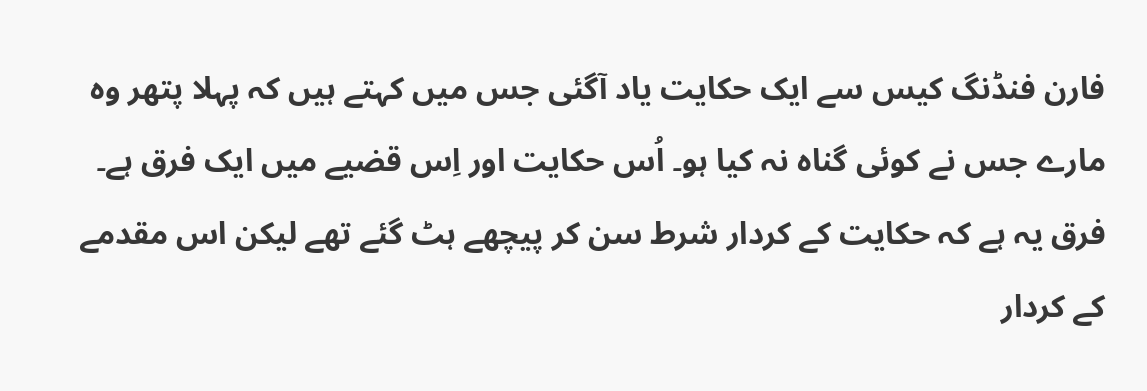فارن فنڈنگ کیس سے ایک حکایت یاد آگئی جس میں کہتے ہیں کہ پہلا پتھر وہ مارے جس نے کوئی گناہ نہ کیا ہو۔ اُس حکایت اور اِس قضیے میں ایک فرق ہے۔ فرق یہ ہے کہ حکایت کے کردار شرط سن کر پیچھے ہٹ گئے تھے لیکن اس مقدمے کے کردار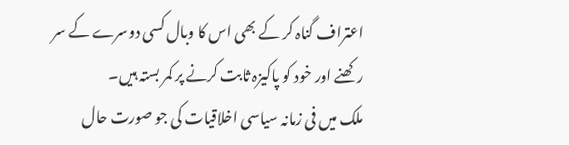اعتراف گناہ کر کے بھی اس کا وبال کسی دوسرے کے سر رکھنے اور خود کو پاکیزہ ثابت کرنے پر کمر بستہ ہیں۔
ملک میں فی زمانہ سیاسی اخلاقیات کی جو صورت حال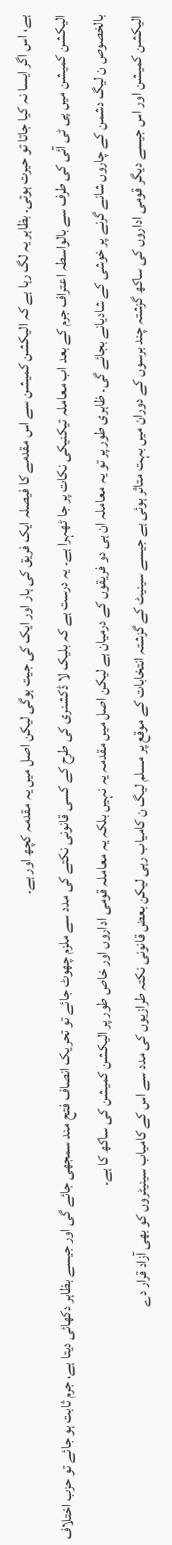ہے، اس اگر ایسا نہ کیا جاتا تو حیرت ہوتی۔ بظاہر یہ لگ رہا ہے کہ الیکشن کمیشن سے اس مقدمے کا فیصلہ ایک فریق کی ہار اور ایک کی جیت ہوگی لیکن اصل میں یہ مقدمہ کچھ اور ہے۔
الیکشن کمیشن میں پی ٹی آئی کی طرف سے بالواسطہ اعتراف جرم کے بعد اب معاملہ تیکنیکی نکات پر جا ٹھہرا ہے۔ یہ درست ہے کہ بلیک لا ڈکشنری کی طرح کے کسی قانونی نکتے کی مدد سے ملزم چھوٹ جائے تو تحریک انصاف فتح مند سمجھی جائے گی اور جیسے بظاہر دکھائی دیتا ہے، جرم ثابت ہو جائے تو حزب اختلاف بالخصوص ن لیگ دشمن کے چاروں شانے گرنے پر خوشی کے شادیانے بجائے گی۔ ظاہری طور پر تو یہ معاملہ ان ہی دو فریقوں کے درمیان ہے لیکن اصل میں مقدمہ یہ نہیں بلکہ یہ معاملہ قومی اداروں اور خاص طور پر الیکشن کمیشن کی ساکھ کا ہے۔
الیکشن کمیشن اور اس جیسے دیگر قومی اداروں کی ساکھ گزشتہ چند برسوں کے دوران میں بہت متاثر ہوئی ہے جیسے سینیٹ کے گزشتہ انتخابات کے موقع پر مسلم لیگ ن کامیاب رہی لیکن بعض قانونی نکتہ طرازیوں کی مدد سے اس کے کامیاب سینیٹروں کو بھی آزاد قرار دے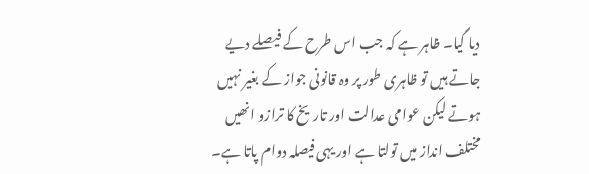دیا گیا۔ ظاہر ہے کہ جب اس طرح کے فیصلے دیے جاتے ہیں تو ظاہری طور پر وہ قانونی جواز کے بغیر نہیں ہوتے لیکن عوامی عدالت اور تاریخ کا ترازو انھیں مختلف انداز میں تولتا ہے اور یہی فیصلہ دوام پاتا ہے۔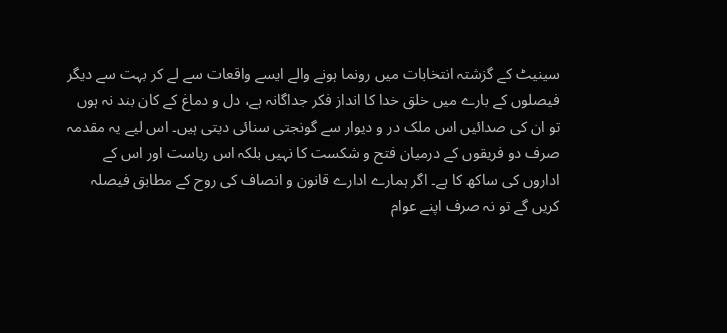سینیٹ کے گزشتہ انتخابات میں رونما ہونے والے ایسے واقعات سے لے کر بہت سے دیگر فیصلوں کے بارے میں خلق خدا کا انداز فکر جداگانہ ہے، دل و دماغ کے کان بند نہ ہوں تو ان کی صدائیں اس ملک در و دیوار سے گونجتی سنائی دیتی ہیں۔ اس لیے یہ مقدمہ صرف دو فریقوں کے درمیان فتح و شکست کا نہیں بلکہ اس ریاست اور اس کے اداروں کی ساکھ کا ہے۔ اگر ہمارے ادارے قانون و انصاف کی روح کے مطابق فیصلہ کریں گے تو نہ صرف اپنے عوام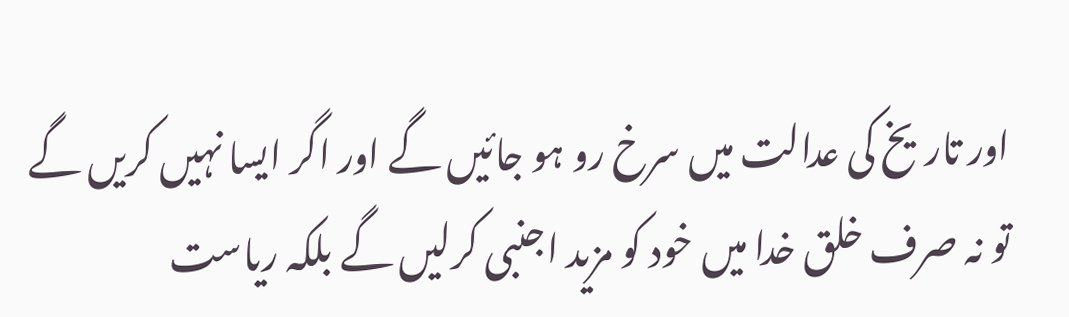اور تاریخ کی عدالت میں سرخ رو ہو جائیں گے اور اگر ایسا نہیں کریں گے تو نہ صرف خلق خدا میں خود کو مزید اجنبی کرلیں گے بلکہ ریاست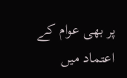پر بھی عوام کے اعتماد میں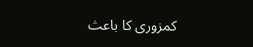کمزوری کا باعث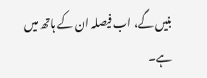بنیں گے، اب فیصلہ ان کے ہاتھ میں ہے۔